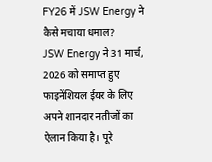FY26 में JSW Energy ने कैसे मचाया धमाल?
JSW Energy ने 31 मार्च, 2026 को समाप्त हुए फाइनेंशियल ईयर के लिए अपने शानदार नतीजों का ऐलान किया है। पूरे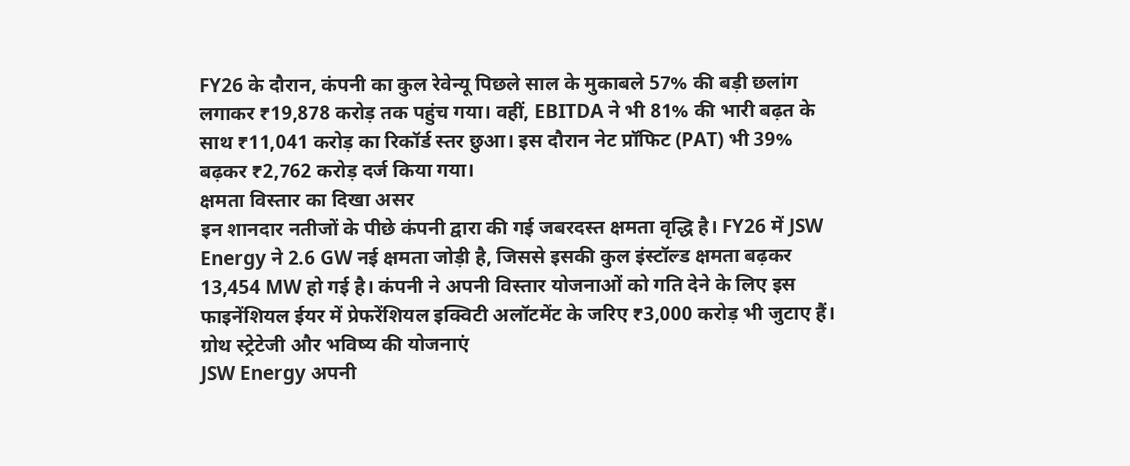FY26 के दौरान, कंपनी का कुल रेवेन्यू पिछले साल के मुकाबले 57% की बड़ी छलांग लगाकर ₹19,878 करोड़ तक पहुंच गया। वहीं, EBITDA ने भी 81% की भारी बढ़त के साथ ₹11,041 करोड़ का रिकॉर्ड स्तर छुआ। इस दौरान नेट प्रॉफिट (PAT) भी 39% बढ़कर ₹2,762 करोड़ दर्ज किया गया।
क्षमता विस्तार का दिखा असर
इन शानदार नतीजों के पीछे कंपनी द्वारा की गई जबरदस्त क्षमता वृद्धि है। FY26 में JSW Energy ने 2.6 GW नई क्षमता जोड़ी है, जिससे इसकी कुल इंस्टॉल्ड क्षमता बढ़कर 13,454 MW हो गई है। कंपनी ने अपनी विस्तार योजनाओं को गति देने के लिए इस फाइनेंशियल ईयर में प्रेफरेंशियल इक्विटी अलॉटमेंट के जरिए ₹3,000 करोड़ भी जुटाए हैं।
ग्रोथ स्ट्रेटेजी और भविष्य की योजनाएं
JSW Energy अपनी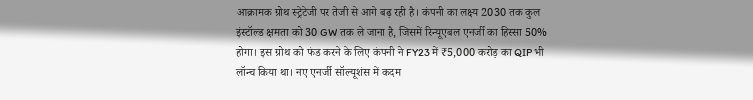आक्रामक ग्रोथ स्ट्रेटेजी पर तेजी से आगे बढ़ रही है। कंपनी का लक्ष्य 2030 तक कुल इंस्टॉल्ड क्षमता को 30 GW तक ले जाना है, जिसमें रिन्यूएबल एनर्जी का हिस्सा 50% होगा। इस ग्रोथ को फंड करने के लिए कंपनी ने FY23 में ₹5,000 करोड़ का QIP भी लॉन्च किया था। नए एनर्जी सॉल्यूशंस में कदम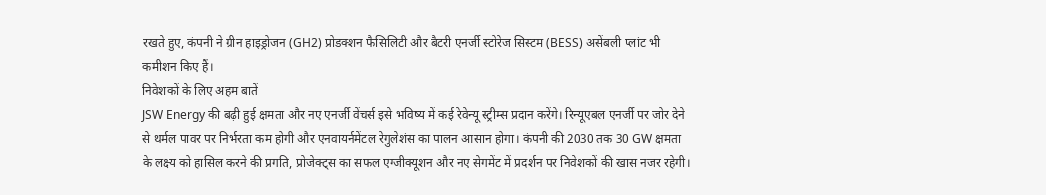रखते हुए, कंपनी ने ग्रीन हाइड्रोजन (GH2) प्रोडक्शन फैसिलिटी और बैटरी एनर्जी स्टोरेज सिस्टम (BESS) असेंबली प्लांट भी कमीशन किए हैं।
निवेशकों के लिए अहम बातें
JSW Energy की बढ़ी हुई क्षमता और नए एनर्जी वेंचर्स इसे भविष्य में कई रेवेन्यू स्ट्रीम्स प्रदान करेंगे। रिन्यूएबल एनर्जी पर जोर देने से थर्मल पावर पर निर्भरता कम होगी और एनवायर्नमेंटल रेगुलेशंस का पालन आसान होगा। कंपनी की 2030 तक 30 GW क्षमता के लक्ष्य को हासिल करने की प्रगति, प्रोजेक्ट्स का सफल एग्जीक्यूशन और नए सेगमेंट में प्रदर्शन पर निवेशकों की खास नजर रहेगी।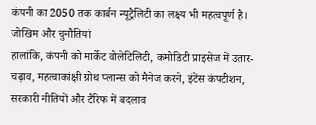कंपनी का 2050 तक कार्बन न्यूट्रैलिटी का लक्ष्य भी महत्वपूर्ण है।
जोखिम और चुनौतियां
हालांकि, कंपनी को मार्केट वोलेटिलिटी, कमोडिटी प्राइसेज में उतार-चढ़ाव, महत्वाकांक्षी ग्रोथ प्लान्स को मैनेज करने, इंटेंस कंपटीशन, सरकारी नीतियों और टैरिफ में बदलाव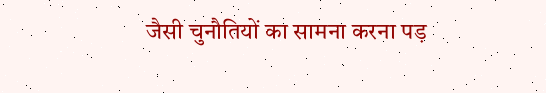जैसी चुनौतियों का सामना करना पड़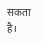सकता है।